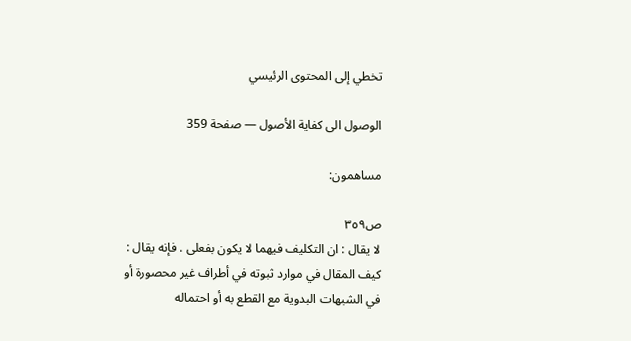تخطي إلى المحتوى الرئيسي

الوصول الى كفاية الأصول — صفحة 359

مساهمون:

ص٣٥٩
لا يقال : ان التكليف فيهما لا يكون بفعلى . فإنه يقال : كيف المقال في موارد ثبوته في أطراف غير محصورة أو في الشبهات البدوية مع القطع به أو احتماله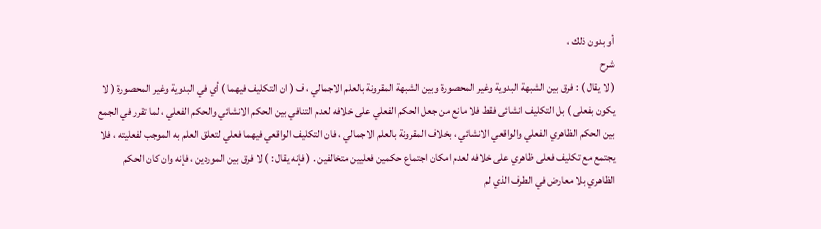أو بدون ذلك ،
شرح
( لا يقال ) : فرق بين الشبهة البدوية وغير المحصورة وبين الشبهة المقرونة بالعلم الاجمالي ، ف ( ان التكليف فيهما ) أي في البدوية وغير المحصورة ( لا يكون بفعلى ) بل التكليف انشائى فقط فلا مانع من جعل الحكم الفعلي على خلافه لعدم التنافي بين الحكم الانشائي والحكم الفعلي ، لما تقرر في الجمع بين الحكم الظاهري الفعلي والواقعي الانشائي ، بخلاف المقرونة بالعلم الاجمالي ، فان التكليف الواقعي فيهما فعلي لتعلق العلم به الموجب لفعليته ، فلا يجتمع مع تكليف فعلى ظاهري على خلافه لعدم امكان اجتماع حكمين فعليين متخالفين . ( فإنه يقال : ) لا فرق بين الموردين ، فإنه وان كان الحكم الظاهري بلا معارض في الطرف الذي لم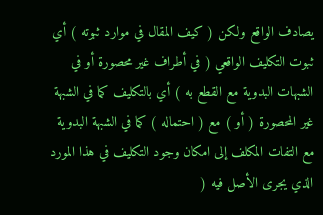يصادف الواقع ولكن ( كيف المقال في موارد ثبوته ) أي ثبوت التكليف الواقعي ( في أطراف غير محصورة أو في الشبهات البدوية مع القطع به ) أي بالتكليف كما في الشبهة غير المحصورة ( أو ) مع ( احتماله ) كما في الشبهة البدوية مع التفات المكلف إلى امكان وجود التكليف في هذا المورد الذي يجرى الأصل فيه (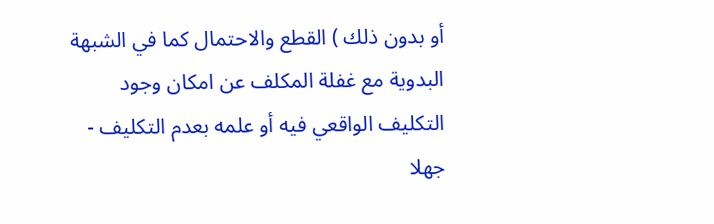أو بدون ذلك ) القطع والاحتمال كما في الشبهة البدوية مع غفلة المكلف عن امكان وجود التكليف الواقعي فيه أو علمه بعدم التكليف - جهلا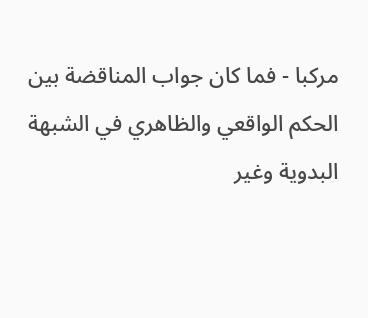مركبا - فما كان جواب المناقضة بين الحكم الواقعي والظاهري في الشبهة البدوية وغير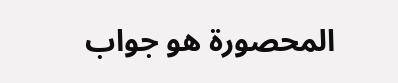المحصورة هو جواب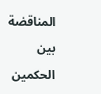المناقضة بين الحكمين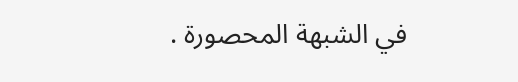في الشبهة المحصورة .